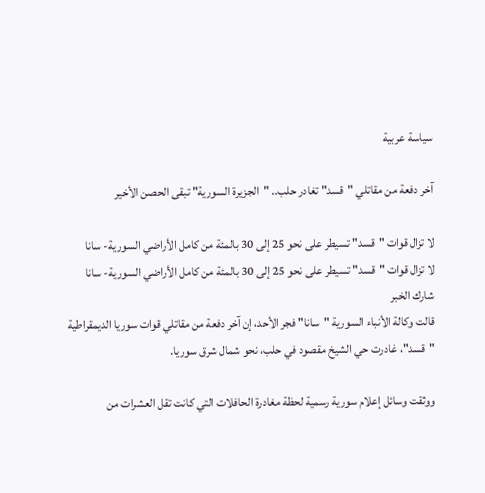سياسة عربية

آخر دفعة من مقاتلي "قسد" تغادر حلب.. "الجزيرة السورية" تبقى الحصن الأخير

لا تزال قوات "قسد" تسيطر على نحو 25 إلى 30 بالمئة من كامل الأراضي السورية- سانا
لا تزال قوات "قسد" تسيطر على نحو 25 إلى 30 بالمئة من كامل الأراضي السورية- سانا
شارك الخبر
قالت وكالة الأنباء السورية "سانا" فجر الأحد، إن آخر دفعة من مقاتلي قوات سوريا الديمقراطية "قسد"، غادرت حي الشيخ مقصود في حلب، نحو شمال شرق سوريا.

ووثقت وسائل إعلام سورية رسمية لحظة مغادرة الحافلات التي كانت تقل العشرات من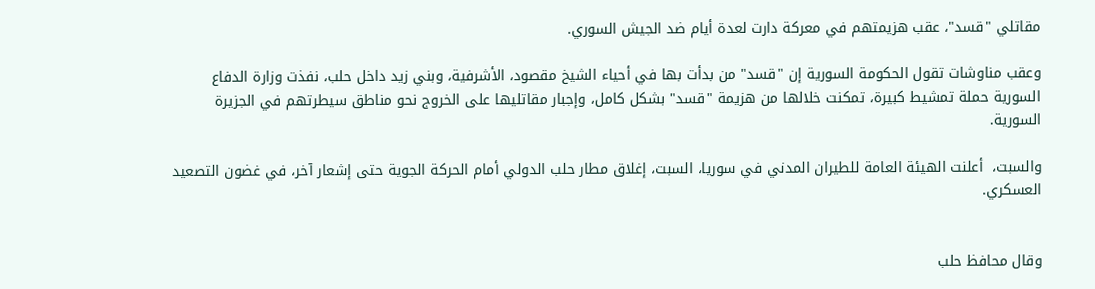مقاتلي "قسد"، عقب هزيمتهم في معركة دارت لعدة أيام ضد الجيش السوري.

وعقب مناوشات تقول الحكومة السورية إن "قسد" من بدأت بها في أحياء الشيخ مقصود، الأشرفية، وبني زيد داخل حلب، نفذت وزارة الدفاع السورية حملة تمشيط كبيرة، تمكنت خلالها من هزيمة "قسد" بشكل كامل، وإجبار مقاتليها على الخروج نحو مناطق سيطرتهم في الجزيرة السورية.

والسبت،  أعلنت الهيئة العامة للطيران المدني في سوريا، السبت، إغلاق مطار حلب الدولي أمام الحركة الجوية حتى إشعار آخر، في غضون التصعيد العسكري.


وقال محافظ حلب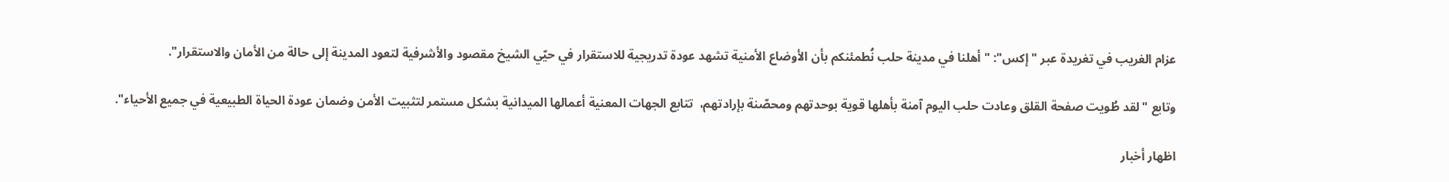عزام الغريب في تغريدة عبر "إكس": "أهلنا في مدينة حلب نُطمئنكم بأن الأوضاع الأمنية تشهد عودة تدريجية للاستقرار في حيّي الشيخ مقصود والأشرفية لتعود المدينة إلى حالة من الأمان والاستقرار".

وتابع "لقد طُويت صفحة القلق وعادت حلب اليوم آمنة بأهلها قوية بوحدتهم ومحصّنة بإرادتهم،  تتابع الجهات المعنية أعمالها الميدانية بشكل مستمر لتثبيت الأمن وضمان عودة الحياة الطبيعية في جميع الأحياء".

اظهار أخبار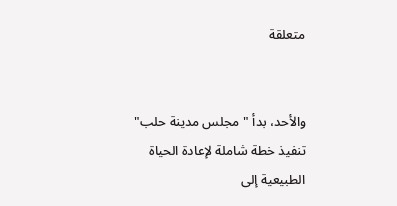متعلقة


والأحد، بدأ "مجلس مدينة حلب" تنفيذ خطة شاملة لإعادة الحياة الطبيعية إلى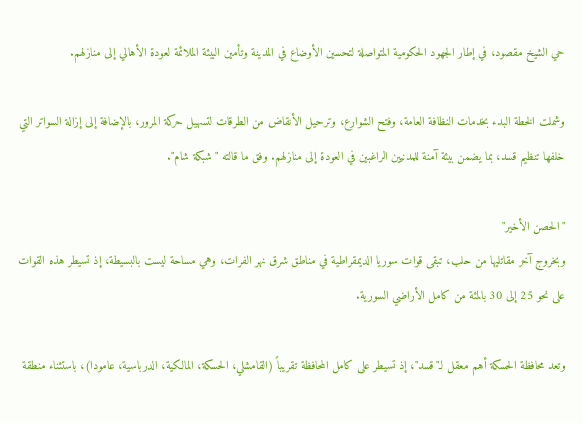حي الشيخ مقصود، في إطار الجهود الحكومية المتواصلة لتحسين الأوضاع في المدينة وتأمين البيئة الملائمة لعودة الأهالي إلى منازلهم.

وشملت الخطة البدء بخدمات النظافة العامة، وفتح الشوارع، وترحيل الأنقاض من الطرقات لتسهيل حركة المرور، بالإضافة إلى إزالة السواتر التي خلفها تنظيم قسد، بما يضمن بيئة آمنة للمدنيين الراغبين في العودة إلى منازلهم. وفق ما قالته "شبكة شام".

"الحصن الأخير"
وبخروج آخر مقاتليها من حلب، تبقى قوات سوريا الديمقراطية في مناطق شرق نهر الفرات، وهي مساحة ليست بالبسيطة، إذ تسيطر هذه القوات على نحو 25 إلى 30 بالمئة من كامل الأراضي السورية.

وتعد محافظة الحسكة أهم معقل لـ"قسد"، إذ تسيطر على كامل المحافظة تقريباً (القامشلي، الحسكة، المالكية، الدرباسية، عامودا)، باستثناء منطقة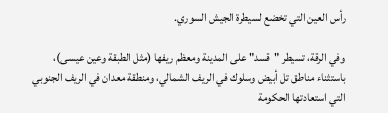رأس العين التي تخضع لسيطرة الجيش السوري.

وفي الرقة، تسيطر "قسد" على المدينة ومعظم ريفها (مثل الطبقة وعين عيسى)، باستثناء مناطق تل أبيض وسلوك في الريف الشمالي، ومنطقة معدان في الريف الجنوبي التي استعادتها الحكومة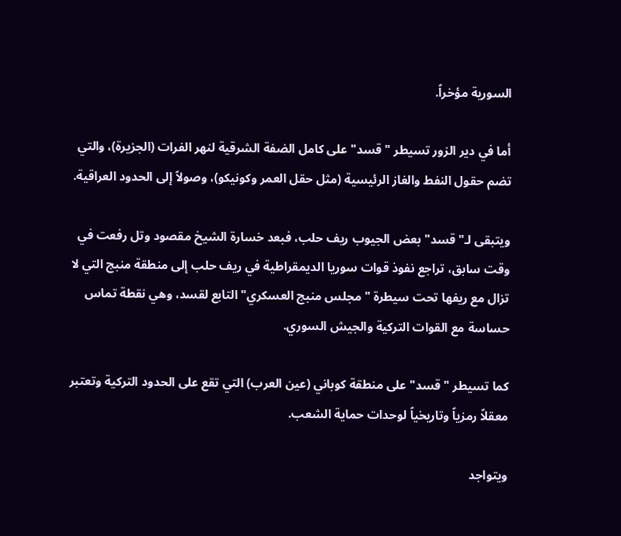السورية مؤخراً.

أما في دير الزور تسيطر "قسد" على كامل الضفة الشرقية لنهر الفرات (الجزيرة)، والتي تضم حقول النفط والغاز الرئيسية (مثل حقل العمر وكونيكو)، وصولاً إلى الحدود العراقية.

ويتبقى لـ"قسد" بعض الجيوب ريف حلب، فبعد خسارة الشيخ مقصود وتل رفعت في وقت سابق، تراجع نفوذ قوات سوريا الديمقراطية في ريف حلب إلى منطقة منبج التي لا تزال مع ريفها تحت سيطرة "مجلس منبج العسكري" التابع لقسد، وهي نقطة تماس حساسة مع القوات التركية والجيش السوري.

كما تسيطر "قسد" على منطقة كوباني (عين العرب) التي تقع على الحدود التركية وتعتبر معقلاً رمزياً وتاريخياً لوحدات حماية الشعب.

ويتواجد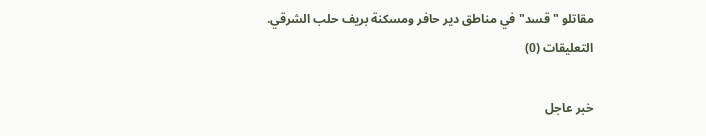مقاتلو "قسد" في مناطق دير حافر ومسكنة بريف حلب الشرقي.
التعليقات (0)

خبر عاجل